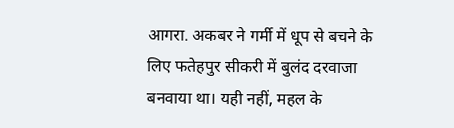आगरा. अकबर ने गर्मी में धूप से बचने के लिए फतेहपुर सीकरी में बुलंद दरवाजा बनवाया था। यही नहीं, महल के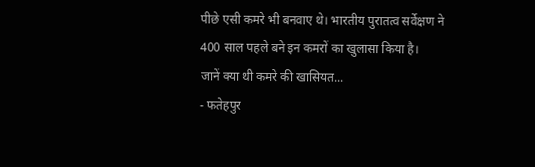पीछे एसी कमरे भी बनवाए थे। भारतीय पुरातत्व सर्वेक्षण ने 400 साल पहले बने इन कमरों का खुलासा किया है।
जानें क्या थी कमरे की खासियत...
- फतेहपुर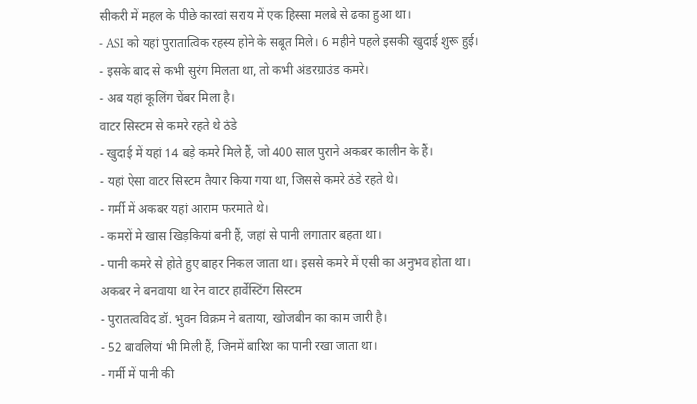सीकरी में महल के पीछे कारवां सराय में एक हिस्सा मलबे से ढका हुआ था।
- ASI को यहां पुरातात्विक रहस्य होने के सबूत मिले। 6 महीने पहले इसकी खुदाई शुरू हुई।
- इसके बाद से कभी सुरंग मिलता था, तो कभी अंडरग्राउंड कमरे।
- अब यहां कूलिंग चेंबर मिला है।
वाटर सिस्टम से कमरे रहते थे ठंडे
- खुदाई में यहां 14 बड़े कमरे मिले हैं, जो 400 साल पुराने अकबर कालीन के हैं।
- यहां ऐसा वाटर सिस्टम तैयार किया गया था, जिससे कमरे ठंडे रहते थे।
- गर्मी में अकबर यहां आराम फरमाते थे।
- कमरों मे खास खिड़कियां बनी हैं, जहां से पानी लगातार बहता था।
- पानी कमरे से होते हुए बाहर निकल जाता था। इससे कमरे में एसी का अनुभव होता था।
अकबर ने बनवाया था रेन वाटर हार्वेस्टिंग सिस्टम
- पुरातत्वविद डॉ. भुवन विक्रम ने बताया, खोजबीन का काम जारी है।
- 52 बावलियां भी मिली हैं, जिनमें बारिश का पानी रखा जाता था।
- गर्मी में पानी की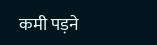कमी पड़ने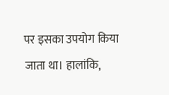पर इसका उपयोग किया जाता था। हालांकि,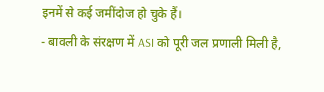इनमें से कई जमींदोज हो चुके हैं।
- बावली के संरक्षण में ASI को पूरी जल प्रणाली मिली है,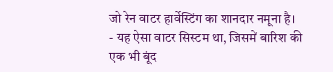जो रेन वाटर हार्वेस्टिंग का शानदार नमूना है।
- यह ऐसा वाटर सिस्टम था, जिसमें बारिश की एक भी बूंद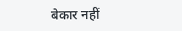बेकार नहीं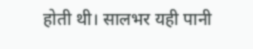होती थी। सालभर यही पानी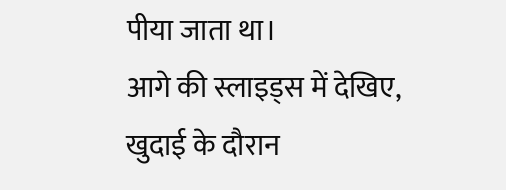पीया जाता था।
आगे की स्लाइड्स में देखिए, खुदाई के दौरान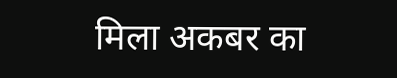मिला अकबर का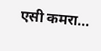एसी कमरा...